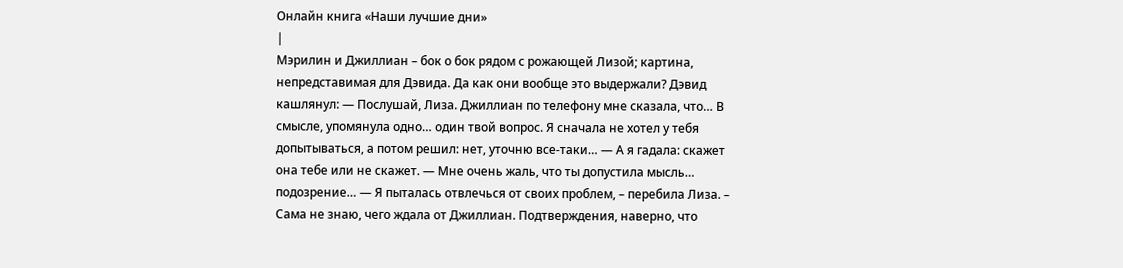Онлайн книга «Наши лучшие дни»
|
Мэрилин и Джиллиан – бок о бок рядом с рожающей Лизой; картина, непредставимая для Дэвида. Да как они вообще это выдержали? Дэвид кашлянул: — Послушай, Лиза. Джиллиан по телефону мне сказала, что… В смысле, упомянула одно… один твой вопрос. Я сначала не хотел у тебя допытываться, а потом решил: нет, уточню все-таки… — А я гадала: скажет она тебе или не скажет. — Мне очень жаль, что ты допустила мысль… подозрение… — Я пыталась отвлечься от своих проблем, – перебила Лиза. – Сама не знаю, чего ждала от Джиллиан. Подтверждения, наверно, что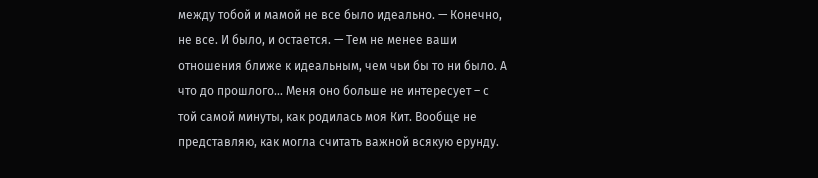между тобой и мамой не все было идеально. — Конечно, не все. И было, и остается. — Тем не менее ваши отношения ближе к идеальным, чем чьи бы то ни было. А что до прошлого… Меня оно больше не интересует – с той самой минуты, как родилась моя Кит. Вообще не представляю, как могла считать важной всякую ерунду.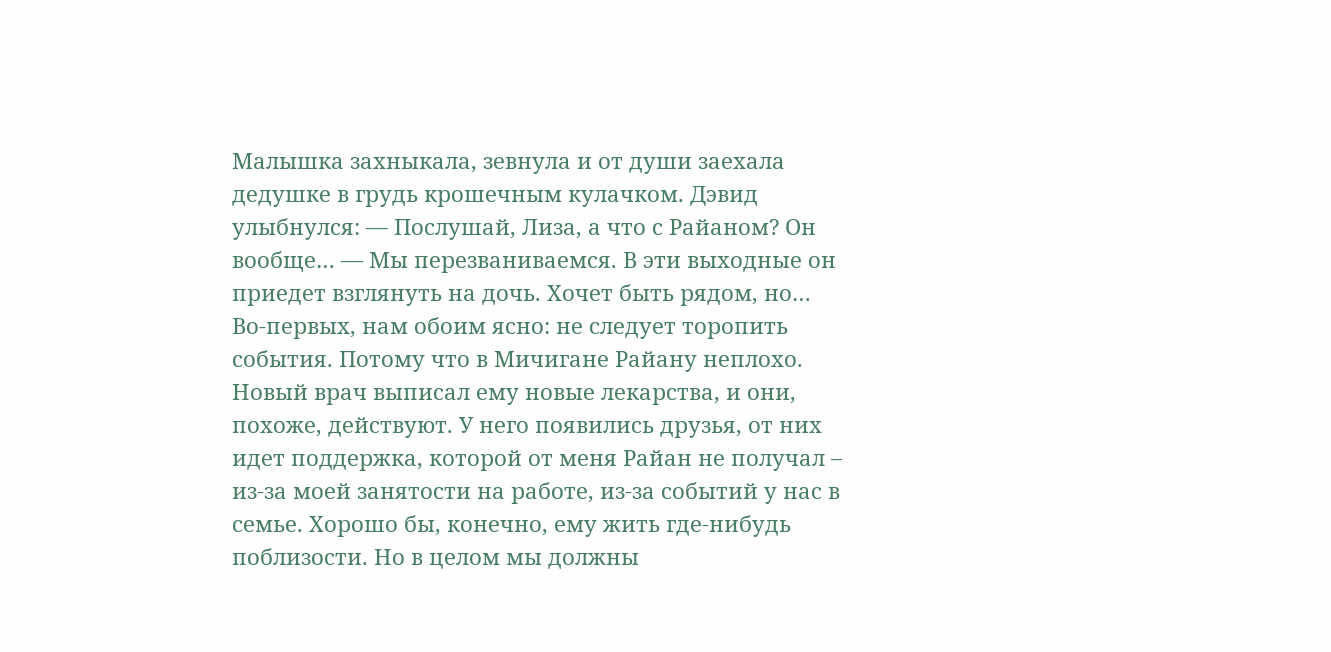Малышка захныкала, зевнула и от души заехала дедушке в грудь крошечным кулачком. Дэвид улыбнулся: — Послушай, Лиза, а что с Райаном? Он вообще… — Мы перезваниваемся. В эти выходные он приедет взглянуть на дочь. Хочет быть рядом, но… Во-первых, нам обоим ясно: не следует торопить события. Потому что в Мичигане Райану неплохо. Новый врач выписал ему новые лекарства, и они, похоже, действуют. У него появились друзья, от них идет поддержка, которой от меня Райан не получал – из-за моей занятости на работе, из-за событий у нас в семье. Хорошо бы, конечно, ему жить где-нибудь поблизости. Но в целом мы должны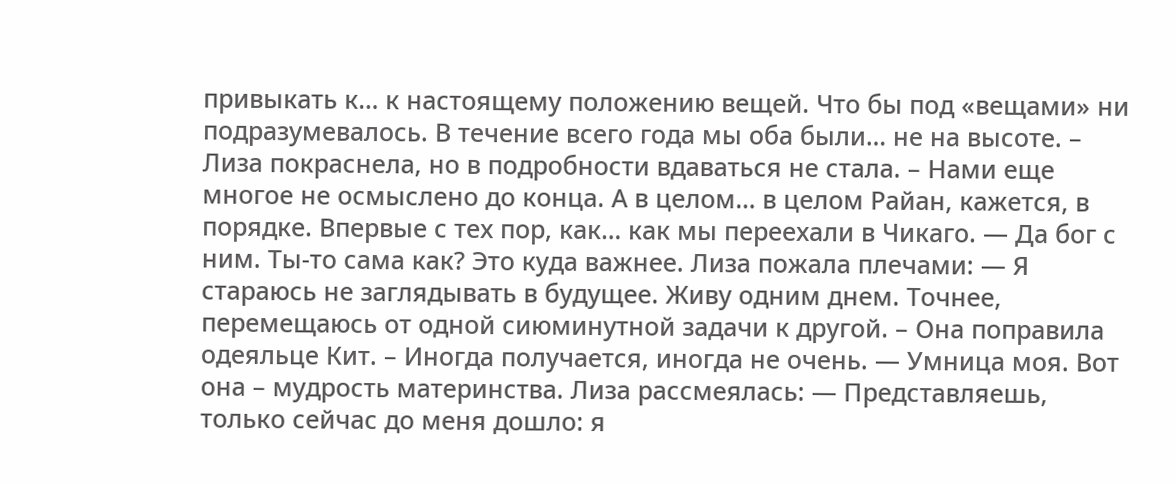привыкать к… к настоящему положению вещей. Что бы под «вещами» ни подразумевалось. В течение всего года мы оба были… не на высоте. – Лиза покраснела, но в подробности вдаваться не стала. – Нами еще многое не осмыслено до конца. А в целом… в целом Райан, кажется, в порядке. Впервые с тех пор, как… как мы переехали в Чикаго. — Да бог с ним. Ты-то сама как? Это куда важнее. Лиза пожала плечами: — Я стараюсь не заглядывать в будущее. Живу одним днем. Точнее, перемещаюсь от одной сиюминутной задачи к другой. – Она поправила одеяльце Кит. – Иногда получается, иногда не очень. — Умница моя. Вот она – мудрость материнства. Лиза рассмеялась: — Представляешь, только сейчас до меня дошло: я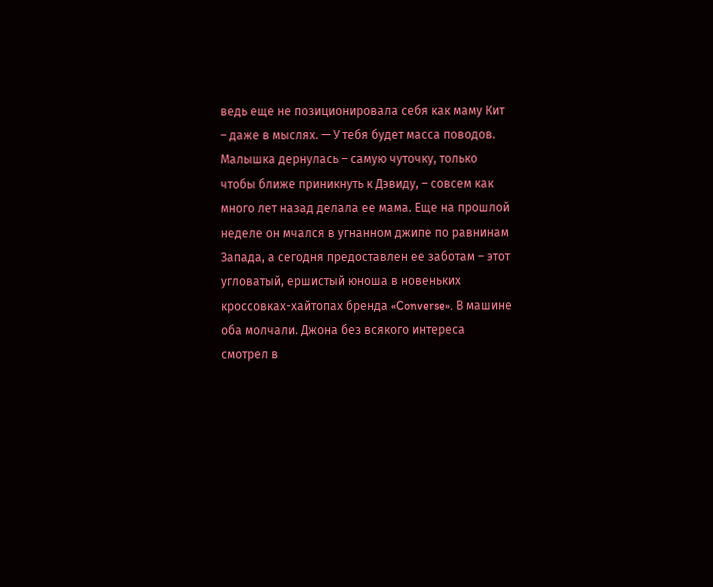ведь еще не позиционировала себя как маму Кит – даже в мыслях. — У тебя будет масса поводов. Малышка дернулась – самую чуточку, только чтобы ближе приникнуть к Дэвиду, – совсем как много лет назад делала ее мама. Еще на прошлой неделе он мчался в угнанном джипе по равнинам Запада, а сегодня предоставлен ее заботам – этот угловатый, ершистый юноша в новеньких кроссовках-хайтопах бренда «Converse». В машине оба молчали. Джона без всякого интереса смотрел в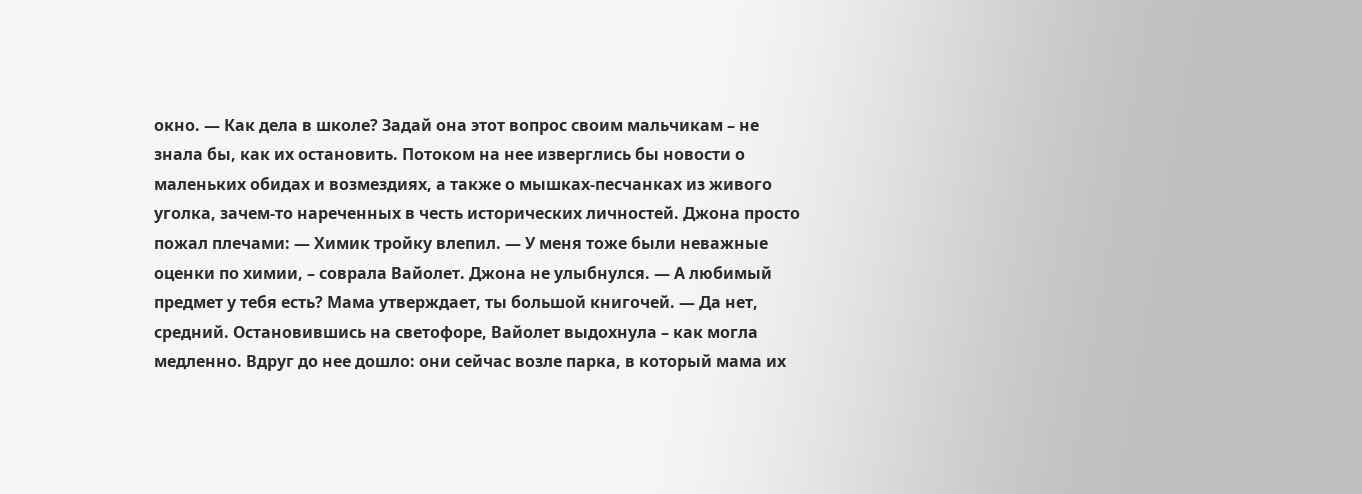окно. — Как дела в школе? Задай она этот вопрос своим мальчикам – не знала бы, как их остановить. Потоком на нее изверглись бы новости о маленьких обидах и возмездиях, а также о мышках-песчанках из живого уголка, зачем-то нареченных в честь исторических личностей. Джона просто пожал плечами: — Химик тройку влепил. — У меня тоже были неважные оценки по химии, – соврала Вайолет. Джона не улыбнулся. — А любимый предмет у тебя есть? Мама утверждает, ты большой книгочей. — Да нет, средний. Остановившись на светофоре, Вайолет выдохнула – как могла медленно. Вдруг до нее дошло: они сейчас возле парка, в который мама их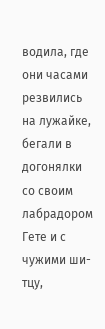водила, где они часами резвились на лужайке, бегали в догонялки со своим лабрадором Гете и с чужими ши-тцу,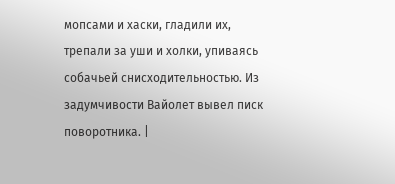мопсами и хаски, гладили их, трепали за уши и холки, упиваясь собачьей снисходительностью. Из задумчивости Вайолет вывел писк поворотника. |